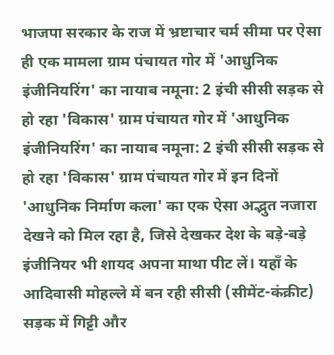भाजपा सरकार के राज में भ्रष्टाचार चर्म सीमा पर ऐसा ही एक मामला ग्राम पंचायत गोर में 'आधुनिक इंजीनियरिंग' का नायाब नमूना: 2 इंची सीसी सड़क से हो रहा 'विकास' ग्राम पंचायत गोर में 'आधुनिक इंजीनियरिंग' का नायाब नमूना: 2 इंची सीसी सड़क से हो रहा 'विकास' ग्राम पंचायत गोर में इन दिनों 'आधुनिक निर्माण कला' का एक ऐसा अद्भुत नजारा देखने को मिल रहा है, जिसे देखकर देश के बड़े-बड़े इंजीनियर भी शायद अपना माथा पीट लें। यहाँ के आदिवासी मोहल्ले में बन रही सीसी (सीमेंट-कंक्रीट) सड़क में गिट्टी और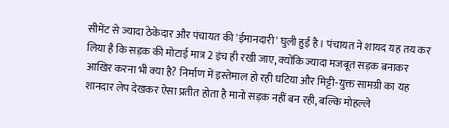सीमेंट से ज्यादा ठेकेदार और पंचायत की 'ईमानदारी' घुली हुई है। पंचायत ने शायद यह तय कर लिया है कि सड़क की मोटाई मात्र 2 इंच ही रखी जाए, क्योंकि ज्यादा मजबूत सड़क बनाकर आखिर करना भी क्या है? निर्माण में इस्तेमाल हो रही घटिया और मिट्टी-युक्त सामग्री का यह शानदार लेप देखकर ऐसा प्रतीत होता है मानो सड़क नहीं बन रही, बल्कि मोहल्ले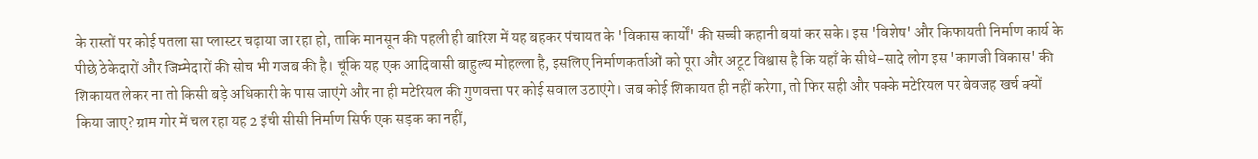के रास्तों पर कोई पतला सा प्लास्टर चढ़ाया जा रहा हो, ताकि मानसून की पहली ही बारिश में यह बहकर पंचायत के 'विकास कार्यों' की सच्ची कहानी बयां कर सके। इस 'विशेष' और किफायती निर्माण कार्य के पीछे ठेकेदारों और जिम्मेदारों की सोच भी गजब की है। चूंकि यह एक आदिवासी बाहुल्य मोहल्ला है, इसलिए निर्माणकर्ताओं को पूरा और अटूट विश्वास है कि यहाँ के सीधे-सादे लोग इस 'कागजी विकास' की शिकायत लेकर ना तो किसी बड़े अधिकारी के पास जाएंगे और ना ही मटेरियल की गुणवत्ता पर कोई सवाल उठाएंगे। जब कोई शिकायत ही नहीं करेगा, तो फिर सही और पक्के मटेरियल पर बेवजह खर्च क्यों किया जाए? ग्राम गोर में चल रहा यह 2 इंची सीसी निर्माण सिर्फ एक सड़क का नहीं,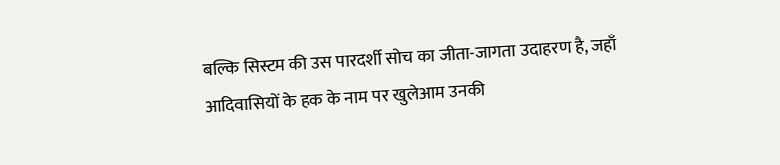बल्कि सिस्टम की उस पारदर्शी सोच का जीता-जागता उदाहरण है, जहाँ आदिवासियों के हक के नाम पर खुलेआम उनकी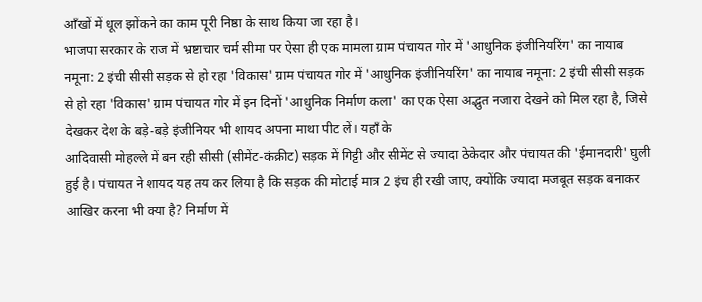आँखों में धूल झोंकने का काम पूरी निष्ठा के साथ किया जा रहा है।
भाजपा सरकार के राज में भ्रष्टाचार चर्म सीमा पर ऐसा ही एक मामला ग्राम पंचायत गोर में 'आधुनिक इंजीनियरिंग' का नायाब नमूना: 2 इंची सीसी सड़क से हो रहा 'विकास' ग्राम पंचायत गोर में 'आधुनिक इंजीनियरिंग' का नायाब नमूना: 2 इंची सीसी सड़क से हो रहा 'विकास' ग्राम पंचायत गोर में इन दिनों 'आधुनिक निर्माण कला' का एक ऐसा अद्भुत नजारा देखने को मिल रहा है, जिसे देखकर देश के बड़े-बड़े इंजीनियर भी शायद अपना माथा पीट लें। यहाँ के
आदिवासी मोहल्ले में बन रही सीसी (सीमेंट-कंक्रीट) सड़क में गिट्टी और सीमेंट से ज्यादा ठेकेदार और पंचायत की 'ईमानदारी' घुली हुई है। पंचायत ने शायद यह तय कर लिया है कि सड़क की मोटाई मात्र 2 इंच ही रखी जाए, क्योंकि ज्यादा मजबूत सड़क बनाकर आखिर करना भी क्या है? निर्माण में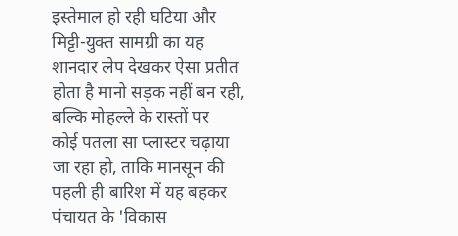इस्तेमाल हो रही घटिया और मिट्टी-युक्त सामग्री का यह शानदार लेप देखकर ऐसा प्रतीत होता है मानो सड़क नहीं बन रही, बल्कि मोहल्ले के रास्तों पर
कोई पतला सा प्लास्टर चढ़ाया जा रहा हो, ताकि मानसून की पहली ही बारिश में यह बहकर पंचायत के 'विकास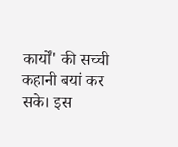कार्यों' की सच्ची कहानी बयां कर सके। इस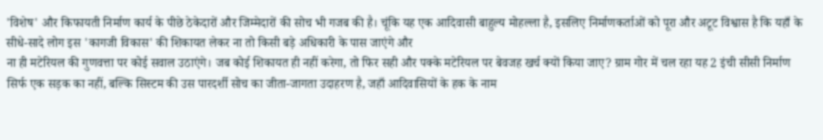'विशेष' और किफायती निर्माण कार्य के पीछे ठेकेदारों और जिम्मेदारों की सोच भी गजब की है। चूंकि यह एक आदिवासी बाहुल्य मोहल्ला है, इसलिए निर्माणकर्ताओं को पूरा और अटूट विश्वास है कि यहाँ के सीधे-सादे लोग इस 'कागजी विकास' की शिकायत लेकर ना तो किसी बड़े अधिकारी के पास जाएंगे और
ना ही मटेरियल की गुणवत्ता पर कोई सवाल उठाएंगे। जब कोई शिकायत ही नहीं करेगा, तो फिर सही और पक्के मटेरियल पर बेवजह खर्च क्यों किया जाए? ग्राम गोर में चल रहा यह 2 इंची सीसी निर्माण सिर्फ एक सड़क का नहीं, बल्कि सिस्टम की उस पारदर्शी सोच का जीता-जागता उदाहरण है, जहाँ आदिवासियों के हक के नाम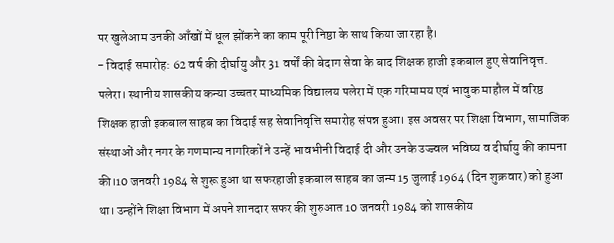पर खुलेआम उनकी आँखों में धूल झोंकने का काम पूरी निष्ठा के साथ किया जा रहा है।
- विदाई समारोह: 62 वर्ष की दीर्घायु और 31 वर्षों की बेदाग सेवा के बाद शिक्षक हाजी इकबाल हुए सेवानिवृत्त. पलेरा। स्थानीय शासकीय कन्या उच्चतर माध्यमिक विद्यालय पलेरा में एक गरिमामय एवं भावुक माहौल में वरिष्ठ शिक्षक हाजी इकबाल साहब का विदाई सह सेवानिवृत्ति समारोह संपन्न हुआ। इस अवसर पर शिक्षा विभाग, सामाजिक संस्थाओं और नगर के गणमान्य नागरिकों ने उन्हें भावभीनी विदाई दी और उनके उज्ज्वल भविष्य व दीर्घायु की कामना की।10 जनवरी 1984 से शुरू हुआ था सफरहाजी इकबाल साहब का जन्म 15 जुलाई 1964 (दिन शुक्रवार) को हुआ था। उन्होंने शिक्षा विभाग में अपने शानदार सफर की शुरुआत 10 जनवरी 1984 को शासकीय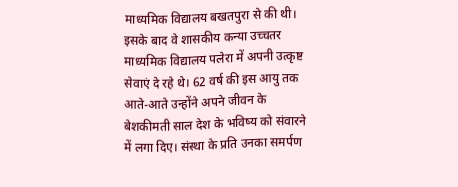माध्यमिक विद्यालय बखतपुरा से की थी। इसके बाद वे शासकीय कन्या उच्चतर माध्यमिक विद्यालय पलेरा में अपनी उत्कृष्ट सेवाएं दे रहे थे। 62 वर्ष की इस आयु तक आते-आते उन्होंने अपने जीवन के बेशकीमती साल देश के भविष्य को संवारने में लगा दिए। संस्था के प्रति उनका समर्पण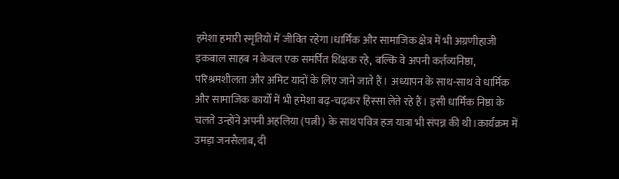हमेशा हमारी स्मृतियों में जीवित रहेगा।धार्मिक और सामाजिक क्षेत्र में भी अग्रणीहाजी इकबाल साहब न केवल एक समर्पित शिक्षक रहे, बल्कि वे अपनी कर्तव्यनिष्ठा, परिश्रमशीलता और अमिट यादों के लिए जाने जाते हैं। अध्यापन के साथ-साथ वे धार्मिक और सामाजिक कार्यों में भी हमेशा बढ़-चढ़कर हिस्सा लेते रहे हैं। इसी धार्मिक निष्ठा के चलते उन्होंने अपनी अहलिया (पत्नी) के साथ पवित्र हज यात्रा भी संपन्न की थी।कार्यक्रम में उमड़ा जनसैलाब, दी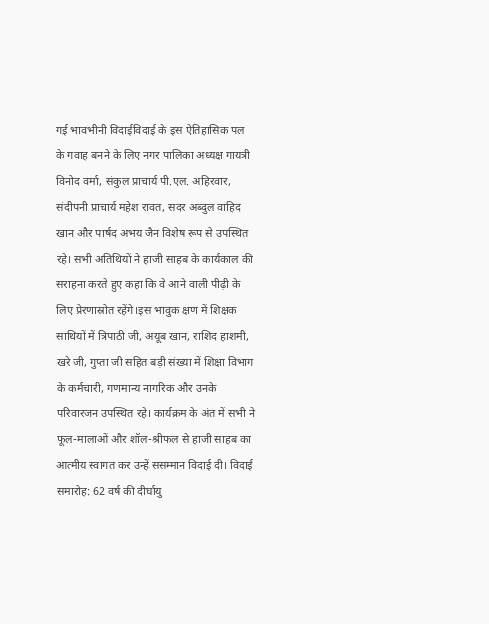गई भावभीनी विदाईविदाई के इस ऐतिहासिक पल के गवाह बनने के लिए नगर पालिका अध्यक्ष गायत्री विनोद वर्मा, संकुल प्राचार्य पी.एल. अहिरवार, संदीपनी प्राचार्य महेश रावत, सदर अब्दुल वाहिद खान और पार्षद अभय जैन विशेष रूप से उपस्थित रहे। सभी अतिथियों ने हाजी साहब के कार्यकाल की सराहना करते हुए कहा कि वे आने वाली पीढ़ी के लिए प्रेरणास्रोत रहेंगे।इस भावुक क्षण में शिक्षक साथियों में त्रिपाठी जी, अयूब खान, राशिद हाशमी, खरे जी, गुप्ता जी सहित बड़ी संख्या में शिक्षा विभाग के कर्मचारी, गणमान्य नागरिक और उनके परिवारजन उपस्थित रहे। कार्यक्रम के अंत में सभी ने फूल-मालाओं और शॉल-श्रीफल से हाजी साहब का आत्मीय स्वागत कर उन्हें ससम्मान विदाई दी। विदाई समारोह: 62 वर्ष की दीर्घायु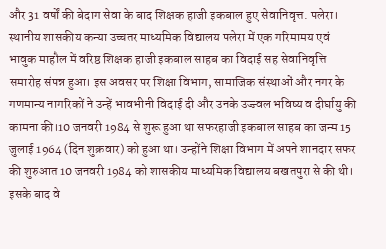और 31 वर्षों की बेदाग सेवा के बाद शिक्षक हाजी इकबाल हुए सेवानिवृत्त. पलेरा। स्थानीय शासकीय कन्या उच्चतर माध्यमिक विद्यालय पलेरा में एक गरिमामय एवं भावुक माहौल में वरिष्ठ शिक्षक हाजी इकबाल साहब का विदाई सह सेवानिवृत्ति समारोह संपन्न हुआ। इस अवसर पर शिक्षा विभाग, सामाजिक संस्थाओं और नगर के गणमान्य नागरिकों ने उन्हें भावभीनी विदाई दी और उनके उज्ज्वल भविष्य व दीर्घायु की कामना की।10 जनवरी 1984 से शुरू हुआ था सफरहाजी इकबाल साहब का जन्म 15 जुलाई 1964 (दिन शुक्रवार) को हुआ था। उन्होंने शिक्षा विभाग में अपने शानदार सफर की शुरुआत 10 जनवरी 1984 को शासकीय माध्यमिक विद्यालय बखतपुरा से की थी। इसके बाद वे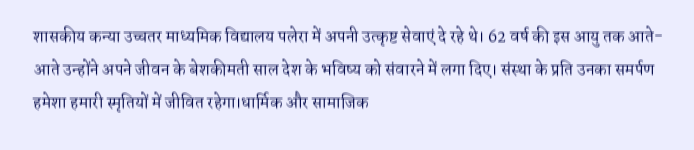शासकीय कन्या उच्चतर माध्यमिक विद्यालय पलेरा में अपनी उत्कृष्ट सेवाएं दे रहे थे। 62 वर्ष की इस आयु तक आते-आते उन्होंने अपने जीवन के बेशकीमती साल देश के भविष्य को संवारने में लगा दिए। संस्था के प्रति उनका समर्पण हमेशा हमारी स्मृतियों में जीवित रहेगा।धार्मिक और सामाजिक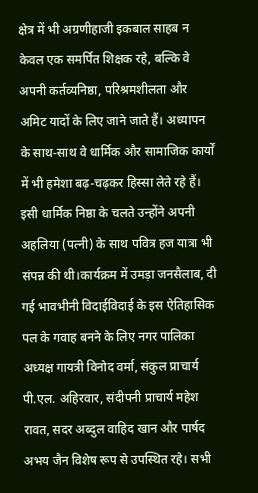क्षेत्र में भी अग्रणीहाजी इकबाल साहब न केवल एक समर्पित शिक्षक रहे, बल्कि वे अपनी कर्तव्यनिष्ठा, परिश्रमशीलता और अमिट यादों के लिए जाने जाते हैं। अध्यापन के साथ-साथ वे धार्मिक और सामाजिक कार्यों में भी हमेशा बढ़-चढ़कर हिस्सा लेते रहे हैं। इसी धार्मिक निष्ठा के चलते उन्होंने अपनी अहलिया (पत्नी) के साथ पवित्र हज यात्रा भी संपन्न की थी।कार्यक्रम में उमड़ा जनसैलाब, दी गई भावभीनी विदाईविदाई के इस ऐतिहासिक पल के गवाह बनने के लिए नगर पालिका अध्यक्ष गायत्री विनोद वर्मा, संकुल प्राचार्य पी.एल. अहिरवार, संदीपनी प्राचार्य महेश रावत, सदर अब्दुल वाहिद खान और पार्षद अभय जैन विशेष रूप से उपस्थित रहे। सभी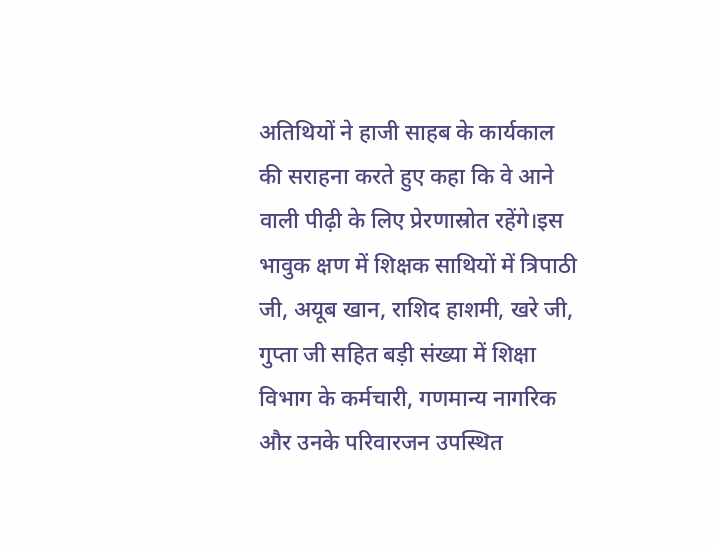अतिथियों ने हाजी साहब के कार्यकाल की सराहना करते हुए कहा कि वे आने वाली पीढ़ी के लिए प्रेरणास्रोत रहेंगे।इस भावुक क्षण में शिक्षक साथियों में त्रिपाठी जी, अयूब खान, राशिद हाशमी, खरे जी, गुप्ता जी सहित बड़ी संख्या में शिक्षा विभाग के कर्मचारी, गणमान्य नागरिक और उनके परिवारजन उपस्थित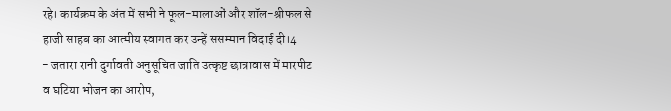रहे। कार्यक्रम के अंत में सभी ने फूल-मालाओं और शॉल-श्रीफल से हाजी साहब का आत्मीय स्वागत कर उन्हें ससम्मान विदाई दी।4
- जतारा रानी दुर्गावती अनुसूचित जाति उत्कृष्ट छात्रावास में मारपीट व घटिया भोजन का आरोप,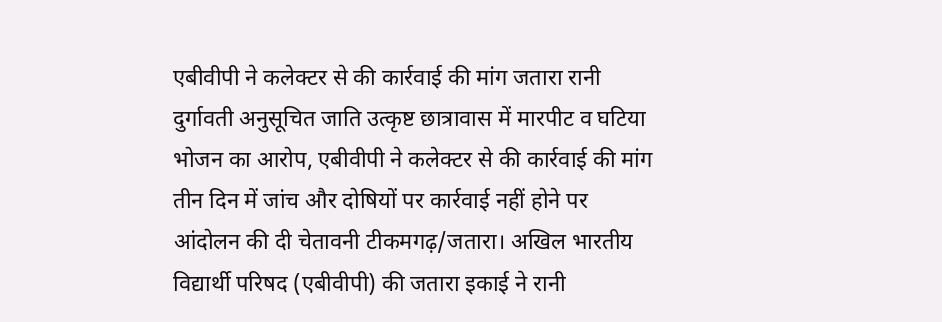एबीवीपी ने कलेक्टर से की कार्रवाई की मांग जतारा रानी दुर्गावती अनुसूचित जाति उत्कृष्ट छात्रावास में मारपीट व घटिया भोजन का आरोप, एबीवीपी ने कलेक्टर से की कार्रवाई की मांग तीन दिन में जांच और दोषियों पर कार्रवाई नहीं होने पर आंदोलन की दी चेतावनी टीकमगढ़/जतारा। अखिल भारतीय विद्यार्थी परिषद (एबीवीपी) की जतारा इकाई ने रानी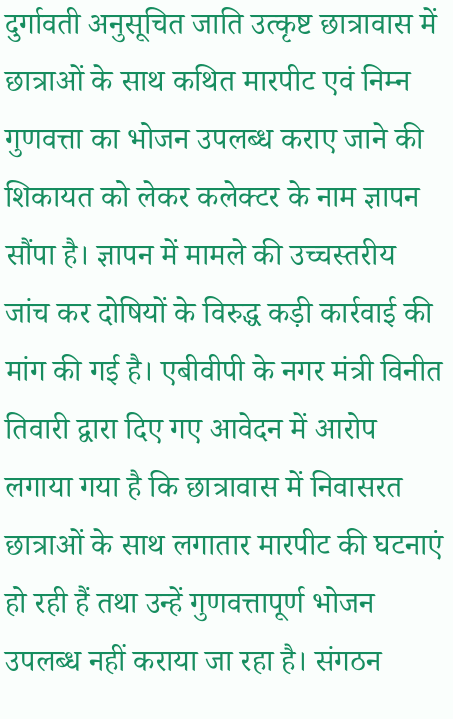दुर्गावती अनुसूचित जाति उत्कृष्ट छात्रावास में छात्राओं के साथ कथित मारपीट एवं निम्न गुणवत्ता का भोजन उपलब्ध कराए जाने की शिकायत को लेकर कलेक्टर के नाम ज्ञापन सौंपा है। ज्ञापन में मामले की उच्चस्तरीय जांच कर दोषियों के विरुद्ध कड़ी कार्रवाई की मांग की गई है। एबीवीपी के नगर मंत्री विनीत तिवारी द्वारा दिए गए आवेदन में आरोप लगाया गया है कि छात्रावास में निवासरत छात्राओं के साथ लगातार मारपीट की घटनाएं हो रही हैं तथा उन्हें गुणवत्तापूर्ण भोजन उपलब्ध नहीं कराया जा रहा है। संगठन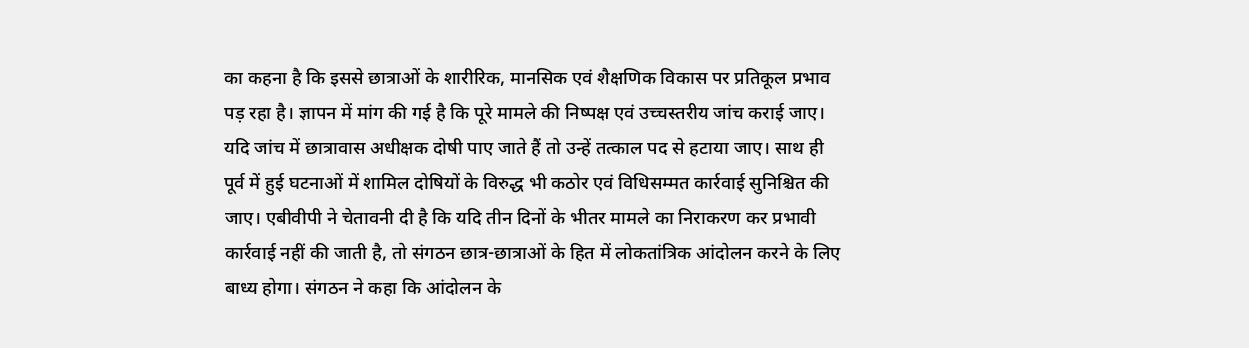का कहना है कि इससे छात्राओं के शारीरिक, मानसिक एवं शैक्षणिक विकास पर प्रतिकूल प्रभाव पड़ रहा है। ज्ञापन में मांग की गई है कि पूरे मामले की निष्पक्ष एवं उच्चस्तरीय जांच कराई जाए। यदि जांच में छात्रावास अधीक्षक दोषी पाए जाते हैं तो उन्हें तत्काल पद से हटाया जाए। साथ ही पूर्व में हुई घटनाओं में शामिल दोषियों के विरुद्ध भी कठोर एवं विधिसम्मत कार्रवाई सुनिश्चित की जाए। एबीवीपी ने चेतावनी दी है कि यदि तीन दिनों के भीतर मामले का निराकरण कर प्रभावी कार्रवाई नहीं की जाती है, तो संगठन छात्र-छात्राओं के हित में लोकतांत्रिक आंदोलन करने के लिए बाध्य होगा। संगठन ने कहा कि आंदोलन के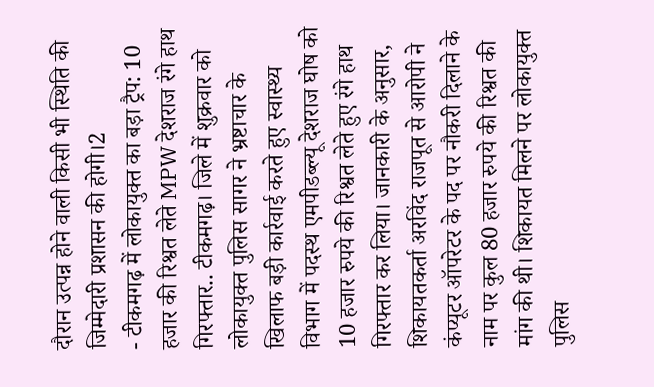दौरान उत्पन्न होने वाली किसी भी स्थिति की जिम्मेदारी प्रशासन की होगी।2
- टीकमगढ़ में लोकायुक्त का बड़ा ट्रैप: 10 हजार की रिश्वत लेते MPW देशराज रंगे हाथ गिरफ्तार.. टीकमगढ़। जिले में शुक्रवार को लोकायुक्त पुलिस सागर ने भ्रष्टाचार के खिलाफ बड़ी कार्रवाई करते हुए स्वास्थ्य विभाग में पदस्थ एमपीडब्ल्यू देशराज घोष को 10 हजार रुपये की रिश्वत लेते हुए रंगे हाथ गिरफ्तार कर लिया। जानकारी के अनुसार, शिकायतकर्ता अरविंद राजपूत से आरोपी ने कंप्यूटर ऑपरेटर के पद पर नौकरी दिलाने के नाम पर कुल 80 हजार रुपये की रिश्वत की मांग की थी। शिकायत मिलने पर लोकायुक्त पुलिस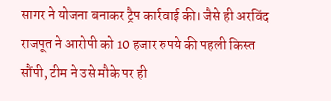सागर ने योजना बनाकर ट्रैप कार्रवाई की। जैसे ही अरविंद राजपूत ने आरोपी को 10 हजार रुपये की पहली किस्त सौंपी, टीम ने उसे मौके पर ही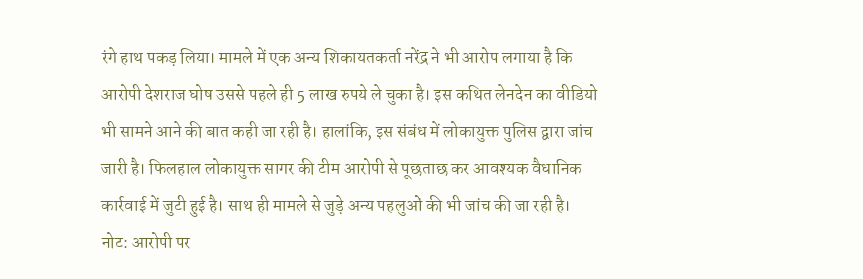रंगे हाथ पकड़ लिया। मामले में एक अन्य शिकायतकर्ता नरेंद्र ने भी आरोप लगाया है कि आरोपी देशराज घोष उससे पहले ही 5 लाख रुपये ले चुका है। इस कथित लेनदेन का वीडियो भी सामने आने की बात कही जा रही है। हालांकि, इस संबंध में लोकायुक्त पुलिस द्वारा जांच जारी है। फिलहाल लोकायुक्त सागर की टीम आरोपी से पूछताछ कर आवश्यक वैधानिक कार्रवाई में जुटी हुई है। साथ ही मामले से जुड़े अन्य पहलुओं की भी जांच की जा रही है। नोट: आरोपी पर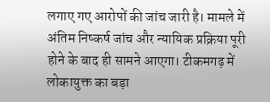लगाए गए आरोपों की जांच जारी है। मामले में अंतिम निष्कर्ष जांच और न्यायिक प्रक्रिया पूरी होने के बाद ही सामने आएगा। टीकमगढ़ में लोकायुक्त का बड़ा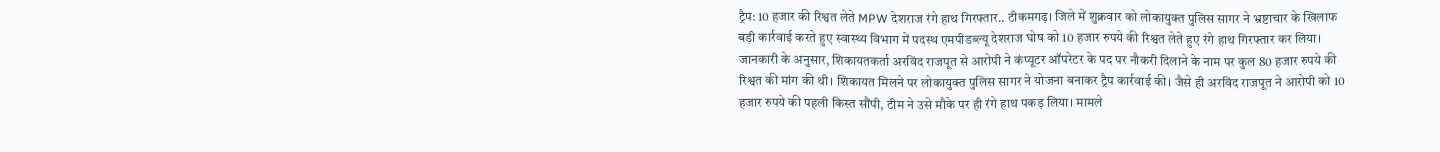ट्रैप: 10 हजार की रिश्वत लेते MPW देशराज रंगे हाथ गिरफ्तार.. टीकमगढ़। जिले में शुक्रवार को लोकायुक्त पुलिस सागर ने भ्रष्टाचार के खिलाफ बड़ी कार्रवाई करते हुए स्वास्थ्य विभाग में पदस्थ एमपीडब्ल्यू देशराज घोष को 10 हजार रुपये की रिश्वत लेते हुए रंगे हाथ गिरफ्तार कर लिया। जानकारी के अनुसार, शिकायतकर्ता अरविंद राजपूत से आरोपी ने कंप्यूटर ऑपरेटर के पद पर नौकरी दिलाने के नाम पर कुल 80 हजार रुपये की रिश्वत की मांग की थी। शिकायत मिलने पर लोकायुक्त पुलिस सागर ने योजना बनाकर ट्रैप कार्रवाई की। जैसे ही अरविंद राजपूत ने आरोपी को 10 हजार रुपये की पहली किस्त सौंपी, टीम ने उसे मौके पर ही रंगे हाथ पकड़ लिया। मामले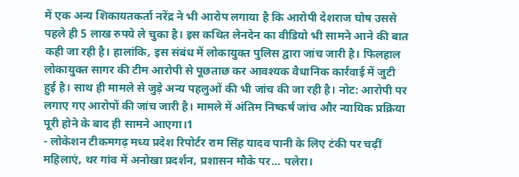में एक अन्य शिकायतकर्ता नरेंद्र ने भी आरोप लगाया है कि आरोपी देशराज घोष उससे पहले ही 5 लाख रुपये ले चुका है। इस कथित लेनदेन का वीडियो भी सामने आने की बात कही जा रही है। हालांकि, इस संबंध में लोकायुक्त पुलिस द्वारा जांच जारी है। फिलहाल लोकायुक्त सागर की टीम आरोपी से पूछताछ कर आवश्यक वैधानिक कार्रवाई में जुटी हुई है। साथ ही मामले से जुड़े अन्य पहलुओं की भी जांच की जा रही है। नोट: आरोपी पर लगाए गए आरोपों की जांच जारी है। मामले में अंतिम निष्कर्ष जांच और न्यायिक प्रक्रिया पूरी होने के बाद ही सामने आएगा।1
- लोकेशन टीकमगढ़ मध्य प्रदेश रिपोर्टर राम सिंह यादव पानी के लिए टंकी पर चढ़ीं महिलाएं, थर गांव में अनोखा प्रदर्शन, प्रशासन मौके पर... पलेरा।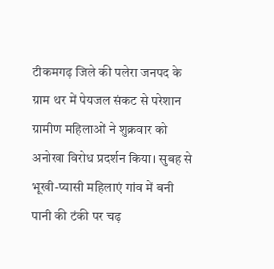टीकमगढ़ जिले की पलेरा जनपद के ग्राम थर में पेयजल संकट से परेशान ग्रामीण महिलाओं ने शुक्रवार को अनोखा विरोध प्रदर्शन किया। सुबह से भूखी-प्यासी महिलाएं गांव में बनी पानी की टंकी पर चढ़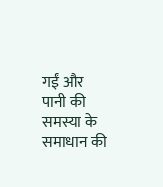गईं और पानी की समस्या के समाधान की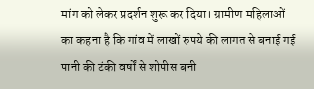मांग को लेकर प्रदर्शन शुरू कर दिया। ग्रामीण महिलाओं का कहना है कि गांव में लाखों रुपये की लागत से बनाई गई पानी की टंकी वर्षों से शोपीस बनी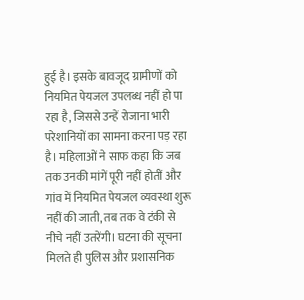हुई है। इसके बावजूद ग्रामीणों को नियमित पेयजल उपलब्ध नहीं हो पा रहा है, जिससे उन्हें रोजाना भारी परेशानियों का सामना करना पड़ रहा है। महिलाओं ने साफ कहा कि जब तक उनकी मांगें पूरी नहीं होतीं और गांव में नियमित पेयजल व्यवस्था शुरू नहीं की जाती, तब तक वे टंकी से नीचे नहीं उतरेंगी। घटना की सूचना मिलते ही पुलिस और प्रशासनिक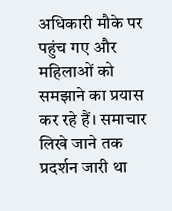अधिकारी मौके पर पहुंच गए और महिलाओं को समझाने का प्रयास कर रहे हैं। समाचार लिखे जाने तक प्रदर्शन जारी था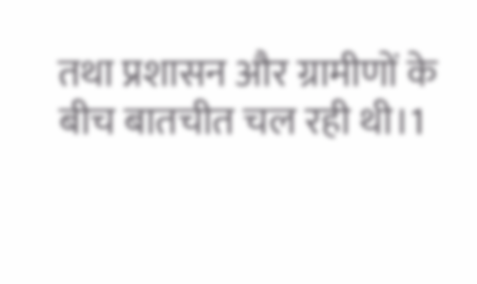तथा प्रशासन और ग्रामीणों के बीच बातचीत चल रही थी।1